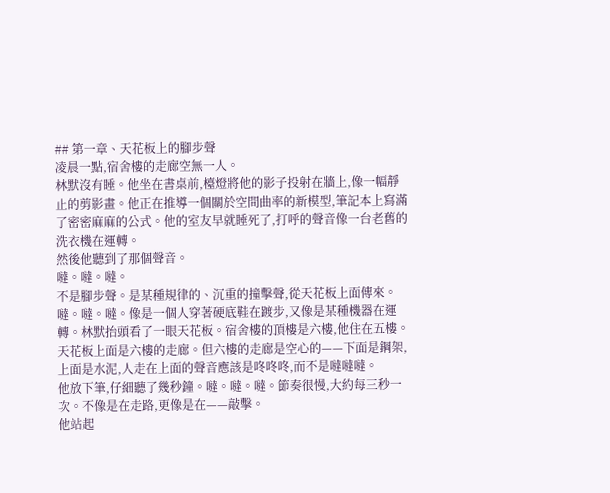## 第一章、天花板上的腳步聲
凌晨一點,宿舍樓的走廊空無一人。
林默沒有睡。他坐在書桌前,檯燈將他的影子投射在牆上,像一幅靜止的剪影畫。他正在推導一個關於空間曲率的新模型,筆記本上寫滿了密密麻麻的公式。他的室友早就睡死了,打呼的聲音像一台老舊的洗衣機在運轉。
然後他聽到了那個聲音。
噠。噠。噠。
不是腳步聲。是某種規律的、沉重的撞擊聲,從天花板上面傳來。噠。噠。噠。像是一個人穿著硬底鞋在踱步,又像是某種機器在運轉。林默抬頭看了一眼天花板。宿舍樓的頂樓是六樓,他住在五樓。天花板上面是六樓的走廊。但六樓的走廊是空心的——下面是鋼架,上面是水泥,人走在上面的聲音應該是咚咚咚,而不是噠噠噠。
他放下筆,仔細聽了幾秒鐘。噠。噠。噠。節奏很慢,大約每三秒一次。不像是在走路,更像是在——敲擊。
他站起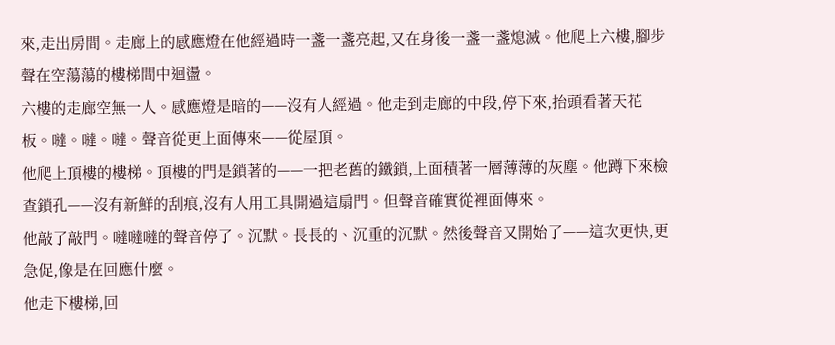來,走出房間。走廊上的感應燈在他經過時一盞一盞亮起,又在身後一盞一盞熄滅。他爬上六樓,腳步聲在空蕩蕩的樓梯間中迴盪。
六樓的走廊空無一人。感應燈是暗的——沒有人經過。他走到走廊的中段,停下來,抬頭看著天花板。噠。噠。噠。聲音從更上面傳來——從屋頂。
他爬上頂樓的樓梯。頂樓的門是鎖著的——一把老舊的鐵鎖,上面積著一層薄薄的灰塵。他蹲下來檢查鎖孔——沒有新鮮的刮痕,沒有人用工具開過這扇門。但聲音確實從裡面傳來。
他敲了敲門。噠噠噠的聲音停了。沉默。長長的、沉重的沉默。然後聲音又開始了——這次更快,更急促,像是在回應什麼。
他走下樓梯,回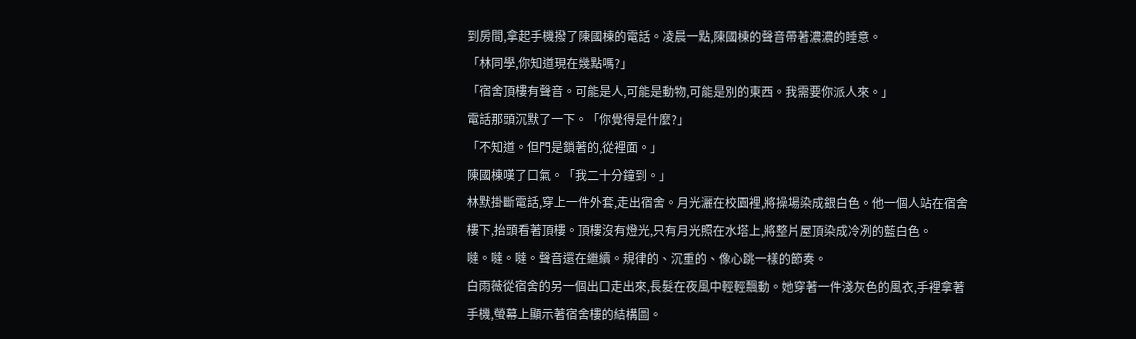到房間,拿起手機撥了陳國棟的電話。凌晨一點,陳國棟的聲音帶著濃濃的睡意。
「林同學,你知道現在幾點嗎?」
「宿舍頂樓有聲音。可能是人,可能是動物,可能是別的東西。我需要你派人來。」
電話那頭沉默了一下。「你覺得是什麼?」
「不知道。但門是鎖著的,從裡面。」
陳國棟嘆了口氣。「我二十分鐘到。」
林默掛斷電話,穿上一件外套,走出宿舍。月光灑在校園裡,將操場染成銀白色。他一個人站在宿舍樓下,抬頭看著頂樓。頂樓沒有燈光,只有月光照在水塔上,將整片屋頂染成冷冽的藍白色。
噠。噠。噠。聲音還在繼續。規律的、沉重的、像心跳一樣的節奏。
白雨薇從宿舍的另一個出口走出來,長髮在夜風中輕輕飄動。她穿著一件淺灰色的風衣,手裡拿著手機,螢幕上顯示著宿舍樓的結構圖。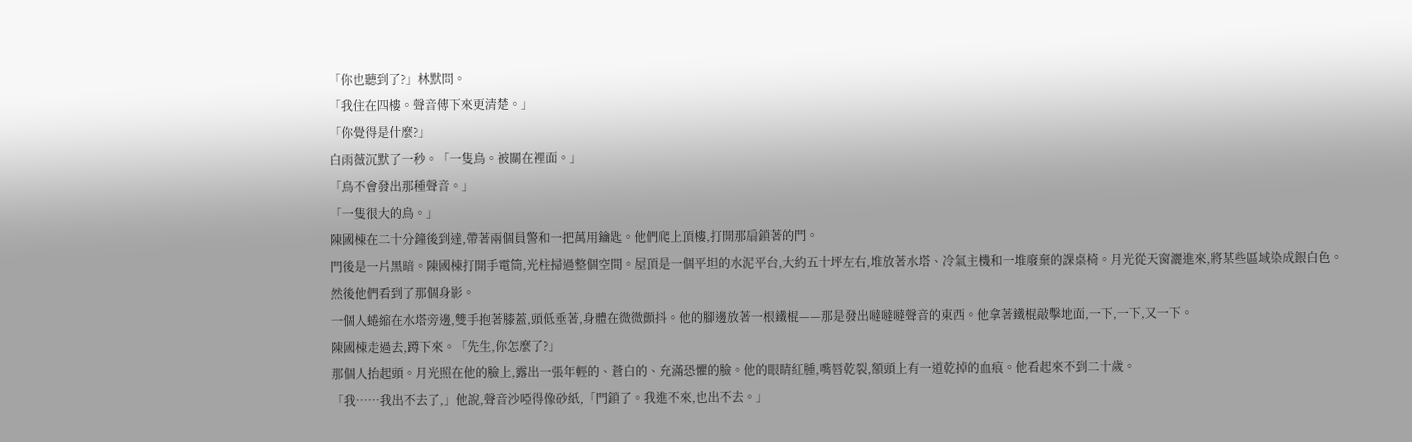「你也聽到了?」林默問。
「我住在四樓。聲音傳下來更清楚。」
「你覺得是什麼?」
白雨薇沉默了一秒。「一隻鳥。被關在裡面。」
「鳥不會發出那種聲音。」
「一隻很大的鳥。」
陳國棟在二十分鐘後到達,帶著兩個員警和一把萬用鑰匙。他們爬上頂樓,打開那扇鎖著的門。
門後是一片黑暗。陳國棟打開手電筒,光柱掃過整個空間。屋頂是一個平坦的水泥平台,大約五十坪左右,堆放著水塔、冷氣主機和一堆廢棄的課桌椅。月光從天窗灑進來,將某些區域染成銀白色。
然後他們看到了那個身影。
一個人蜷縮在水塔旁邊,雙手抱著膝蓋,頭低垂著,身體在微微顫抖。他的腳邊放著一根鐵棍——那是發出噠噠噠聲音的東西。他拿著鐵棍敲擊地面,一下,一下,又一下。
陳國棟走過去,蹲下來。「先生,你怎麼了?」
那個人抬起頭。月光照在他的臉上,露出一張年輕的、蒼白的、充滿恐懼的臉。他的眼睛紅腫,嘴唇乾裂,額頭上有一道乾掉的血痕。他看起來不到二十歲。
「我……我出不去了,」他說,聲音沙啞得像砂紙,「門鎖了。我進不來,也出不去。」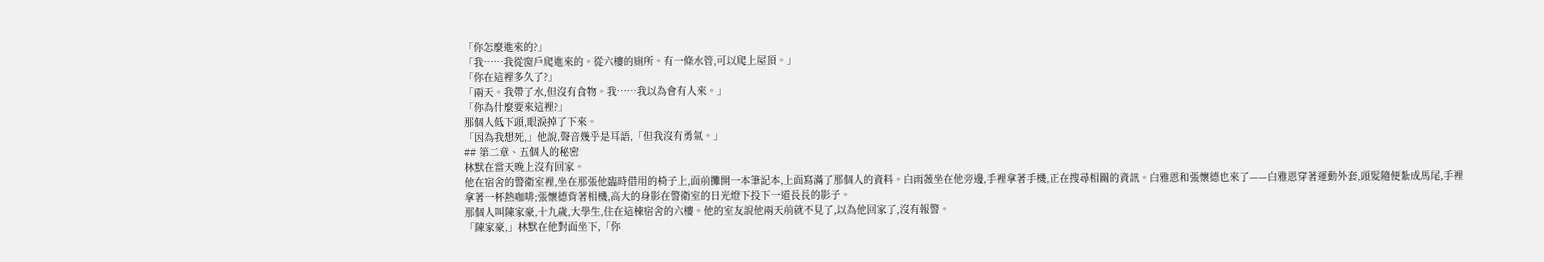「你怎麼進來的?」
「我……我從窗戶爬進來的。從六樓的廁所。有一條水管,可以爬上屋頂。」
「你在這裡多久了?」
「兩天。我帶了水,但沒有食物。我……我以為會有人來。」
「你為什麼要來這裡?」
那個人低下頭,眼淚掉了下來。
「因為我想死,」他說,聲音幾乎是耳語,「但我沒有勇氣。」
## 第二章、五個人的秘密
林默在當天晚上沒有回家。
他在宿舍的警衛室裡,坐在那張他臨時借用的椅子上,面前攤開一本筆記本,上面寫滿了那個人的資料。白雨薇坐在他旁邊,手裡拿著手機,正在搜尋相關的資訊。白雅恩和張懷德也來了——白雅恩穿著運動外套,頭髮隨便紮成馬尾,手裡拿著一杯熱咖啡;張懷德背著相機,高大的身影在警衛室的日光燈下投下一道長長的影子。
那個人叫陳家豪,十九歲,大學生,住在這棟宿舍的六樓。他的室友說他兩天前就不見了,以為他回家了,沒有報警。
「陳家豪,」林默在他對面坐下,「你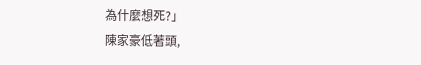為什麼想死?」
陳家豪低著頭,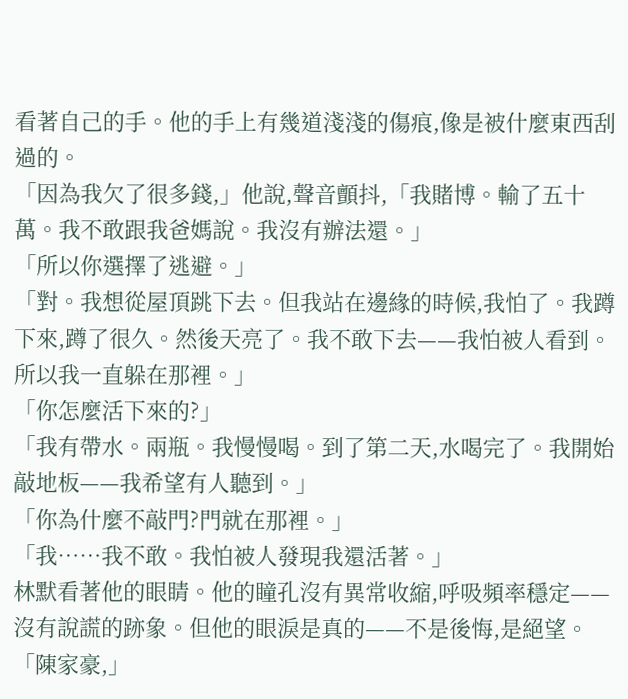看著自己的手。他的手上有幾道淺淺的傷痕,像是被什麼東西刮過的。
「因為我欠了很多錢,」他說,聲音顫抖,「我賭博。輸了五十萬。我不敢跟我爸媽說。我沒有辦法還。」
「所以你選擇了逃避。」
「對。我想從屋頂跳下去。但我站在邊緣的時候,我怕了。我蹲下來,蹲了很久。然後天亮了。我不敢下去——我怕被人看到。所以我一直躲在那裡。」
「你怎麼活下來的?」
「我有帶水。兩瓶。我慢慢喝。到了第二天,水喝完了。我開始敲地板——我希望有人聽到。」
「你為什麼不敲門?門就在那裡。」
「我……我不敢。我怕被人發現我還活著。」
林默看著他的眼睛。他的瞳孔沒有異常收縮,呼吸頻率穩定——沒有說謊的跡象。但他的眼淚是真的——不是後悔,是絕望。
「陳家豪,」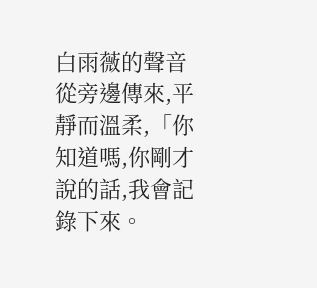白雨薇的聲音從旁邊傳來,平靜而溫柔,「你知道嗎,你剛才說的話,我會記錄下來。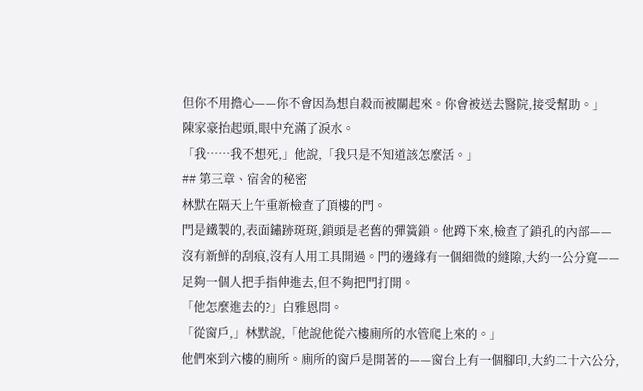但你不用擔心——你不會因為想自殺而被關起來。你會被送去醫院,接受幫助。」
陳家豪抬起頭,眼中充滿了淚水。
「我……我不想死,」他說,「我只是不知道該怎麼活。」
## 第三章、宿舍的秘密
林默在隔天上午重新檢查了頂樓的門。
門是鐵製的,表面鏽跡斑斑,鎖頭是老舊的彈簧鎖。他蹲下來,檢查了鎖孔的內部——沒有新鮮的刮痕,沒有人用工具開過。門的邊緣有一個細微的縫隙,大約一公分寬——足夠一個人把手指伸進去,但不夠把門打開。
「他怎麼進去的?」白雅恩問。
「從窗戶,」林默說,「他說他從六樓廁所的水管爬上來的。」
他們來到六樓的廁所。廁所的窗戶是開著的——窗台上有一個腳印,大約二十六公分,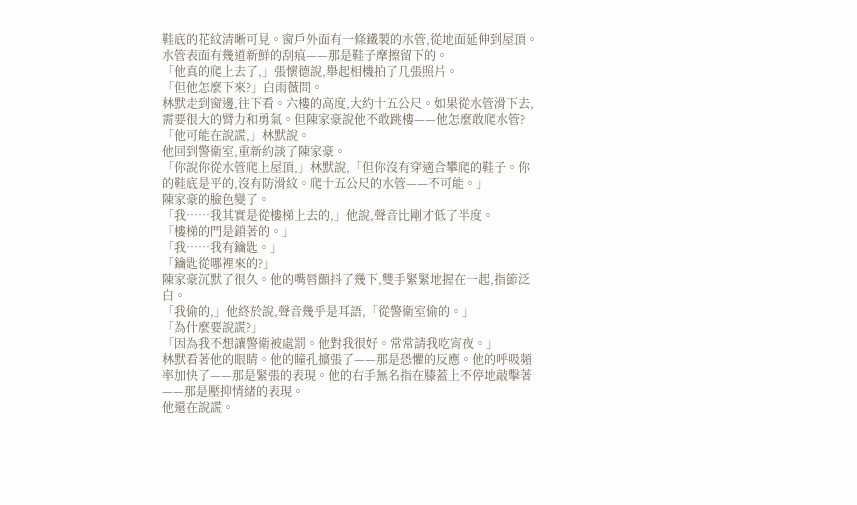鞋底的花紋清晰可見。窗戶外面有一條鐵製的水管,從地面延伸到屋頂。水管表面有幾道新鮮的刮痕——那是鞋子摩擦留下的。
「他真的爬上去了,」張懷德說,舉起相機拍了几張照片。
「但他怎麼下來?」白雨薇問。
林默走到窗邊,往下看。六樓的高度,大約十五公尺。如果從水管滑下去,需要很大的臂力和勇氣。但陳家豪說他不敢跳樓——他怎麼敢爬水管?
「他可能在說謊,」林默說。
他回到警衛室,重新約談了陳家豪。
「你說你從水管爬上屋頂,」林默說,「但你沒有穿適合攀爬的鞋子。你的鞋底是平的,沒有防滑紋。爬十五公尺的水管——不可能。」
陳家豪的臉色變了。
「我……我其實是從樓梯上去的,」他說,聲音比剛才低了半度。
「樓梯的門是鎖著的。」
「我……我有鑰匙。」
「鑰匙從哪裡來的?」
陳家豪沉默了很久。他的嘴唇顫抖了幾下,雙手緊緊地握在一起,指節泛白。
「我偷的,」他終於說,聲音幾乎是耳語,「從警衛室偷的。」
「為什麼要說謊?」
「因為我不想讓警衛被處罰。他對我很好。常常請我吃宵夜。」
林默看著他的眼睛。他的瞳孔擴張了——那是恐懼的反應。他的呼吸頻率加快了——那是緊張的表現。他的右手無名指在膝蓋上不停地敲擊著——那是壓抑情緒的表現。
他還在說謊。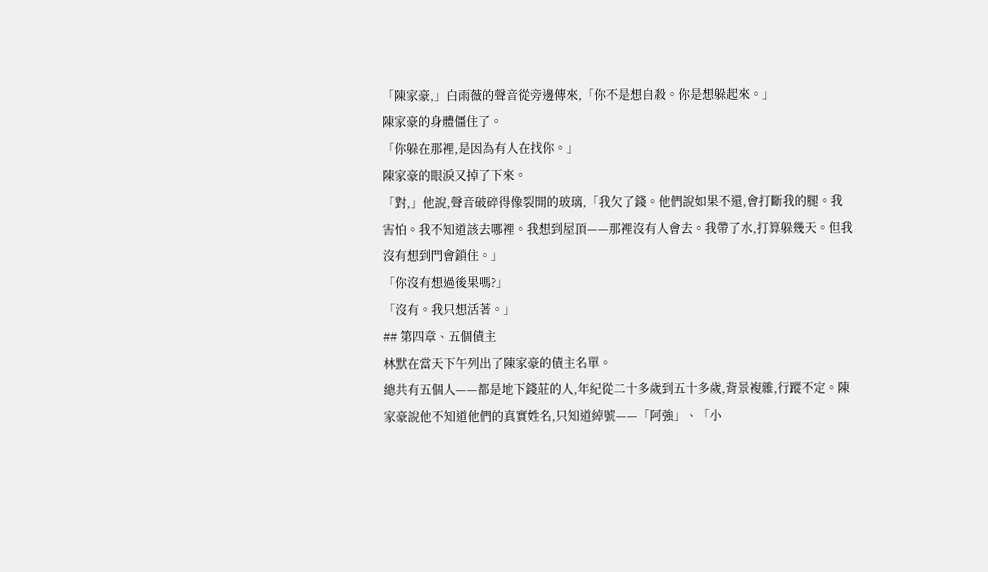「陳家豪,」白雨薇的聲音從旁邊傳來,「你不是想自殺。你是想躲起來。」
陳家豪的身體僵住了。
「你躲在那裡,是因為有人在找你。」
陳家豪的眼淚又掉了下來。
「對,」他說,聲音破碎得像裂開的玻璃,「我欠了錢。他們說如果不還,會打斷我的腿。我害怕。我不知道該去哪裡。我想到屋頂——那裡沒有人會去。我帶了水,打算躲幾天。但我沒有想到門會鎖住。」
「你沒有想過後果嗎?」
「沒有。我只想活著。」
## 第四章、五個債主
林默在當天下午列出了陳家豪的債主名單。
總共有五個人——都是地下錢莊的人,年紀從二十多歲到五十多歲,背景複雜,行蹤不定。陳家豪說他不知道他們的真實姓名,只知道綽號——「阿強」、「小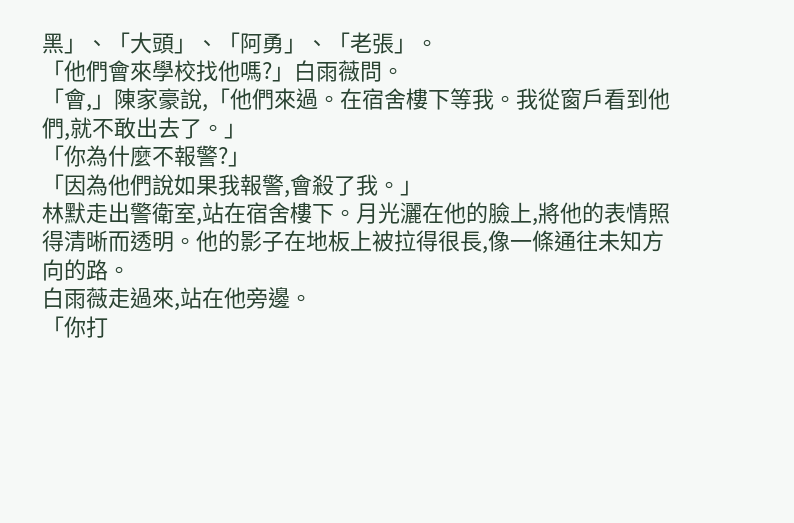黑」、「大頭」、「阿勇」、「老張」。
「他們會來學校找他嗎?」白雨薇問。
「會,」陳家豪說,「他們來過。在宿舍樓下等我。我從窗戶看到他們,就不敢出去了。」
「你為什麼不報警?」
「因為他們說如果我報警,會殺了我。」
林默走出警衛室,站在宿舍樓下。月光灑在他的臉上,將他的表情照得清晰而透明。他的影子在地板上被拉得很長,像一條通往未知方向的路。
白雨薇走過來,站在他旁邊。
「你打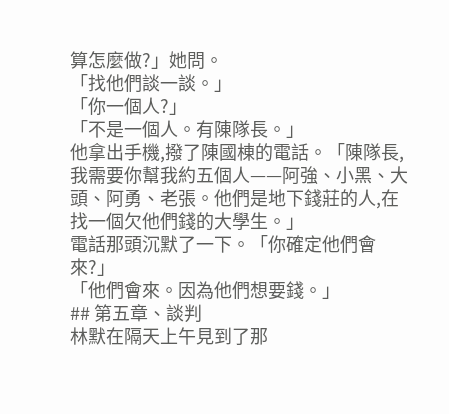算怎麼做?」她問。
「找他們談一談。」
「你一個人?」
「不是一個人。有陳隊長。」
他拿出手機,撥了陳國棟的電話。「陳隊長,我需要你幫我約五個人——阿強、小黑、大頭、阿勇、老張。他們是地下錢莊的人,在找一個欠他們錢的大學生。」
電話那頭沉默了一下。「你確定他們會來?」
「他們會來。因為他們想要錢。」
## 第五章、談判
林默在隔天上午見到了那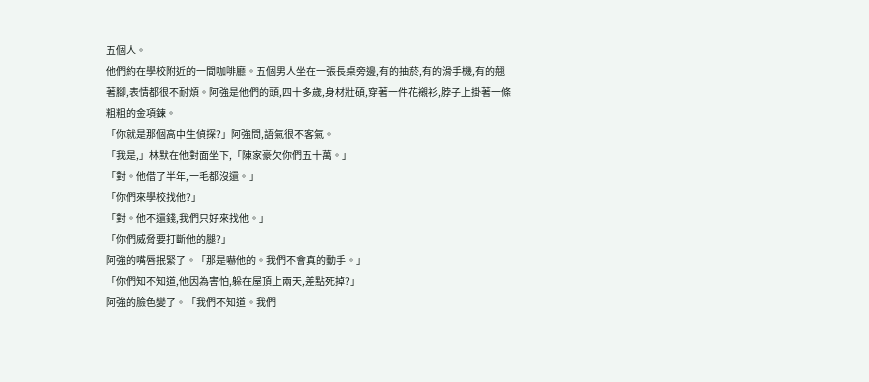五個人。
他們約在學校附近的一間咖啡廳。五個男人坐在一張長桌旁邊,有的抽菸,有的滑手機,有的翹著腳,表情都很不耐煩。阿強是他們的頭,四十多歲,身材壯碩,穿著一件花襯衫,脖子上掛著一條粗粗的金項鍊。
「你就是那個高中生偵探?」阿強問,語氣很不客氣。
「我是,」林默在他對面坐下,「陳家豪欠你們五十萬。」
「對。他借了半年,一毛都沒還。」
「你們來學校找他?」
「對。他不還錢,我們只好來找他。」
「你們威脅要打斷他的腿?」
阿強的嘴唇抿緊了。「那是嚇他的。我們不會真的動手。」
「你們知不知道,他因為害怕,躲在屋頂上兩天,差點死掉?」
阿強的臉色變了。「我們不知道。我們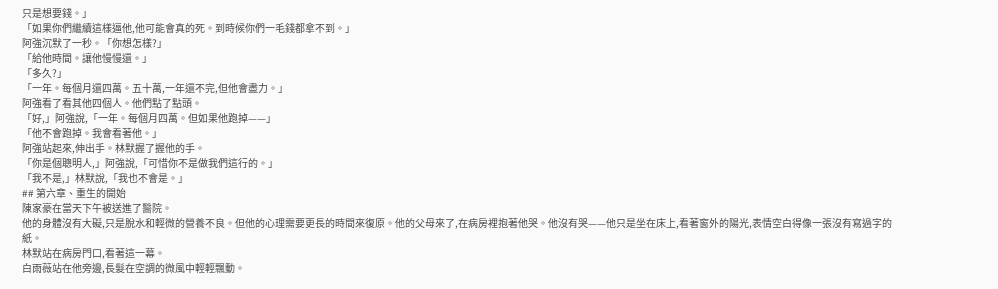只是想要錢。」
「如果你們繼續這樣逼他,他可能會真的死。到時候你們一毛錢都拿不到。」
阿強沉默了一秒。「你想怎樣?」
「給他時間。讓他慢慢還。」
「多久?」
「一年。每個月還四萬。五十萬,一年還不完,但他會盡力。」
阿強看了看其他四個人。他們點了點頭。
「好,」阿強說,「一年。每個月四萬。但如果他跑掉——」
「他不會跑掉。我會看著他。」
阿強站起來,伸出手。林默握了握他的手。
「你是個聰明人,」阿強說,「可惜你不是做我們這行的。」
「我不是,」林默說,「我也不會是。」
## 第六章、重生的開始
陳家豪在當天下午被送進了醫院。
他的身體沒有大礙,只是脫水和輕微的營養不良。但他的心理需要更長的時間來復原。他的父母來了,在病房裡抱著他哭。他沒有哭——他只是坐在床上,看著窗外的陽光,表情空白得像一張沒有寫過字的紙。
林默站在病房門口,看著這一幕。
白雨薇站在他旁邊,長髮在空調的微風中輕輕飄動。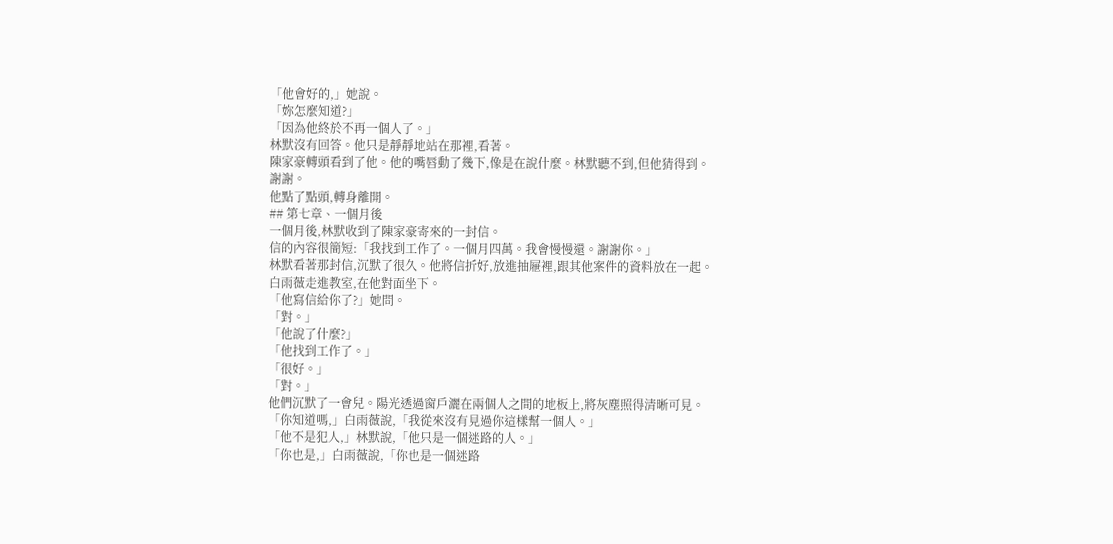「他會好的,」她說。
「妳怎麼知道?」
「因為他終於不再一個人了。」
林默沒有回答。他只是靜靜地站在那裡,看著。
陳家豪轉頭看到了他。他的嘴唇動了幾下,像是在說什麼。林默聽不到,但他猜得到。
謝謝。
他點了點頭,轉身離開。
## 第七章、一個月後
一個月後,林默收到了陳家豪寄來的一封信。
信的內容很簡短:「我找到工作了。一個月四萬。我會慢慢還。謝謝你。」
林默看著那封信,沉默了很久。他將信折好,放進抽屜裡,跟其他案件的資料放在一起。
白雨薇走進教室,在他對面坐下。
「他寫信給你了?」她問。
「對。」
「他說了什麼?」
「他找到工作了。」
「很好。」
「對。」
他們沉默了一會兒。陽光透過窗戶灑在兩個人之間的地板上,將灰塵照得清晰可見。
「你知道嗎,」白雨薇說,「我從來沒有見過你這樣幫一個人。」
「他不是犯人,」林默說,「他只是一個迷路的人。」
「你也是,」白雨薇說,「你也是一個迷路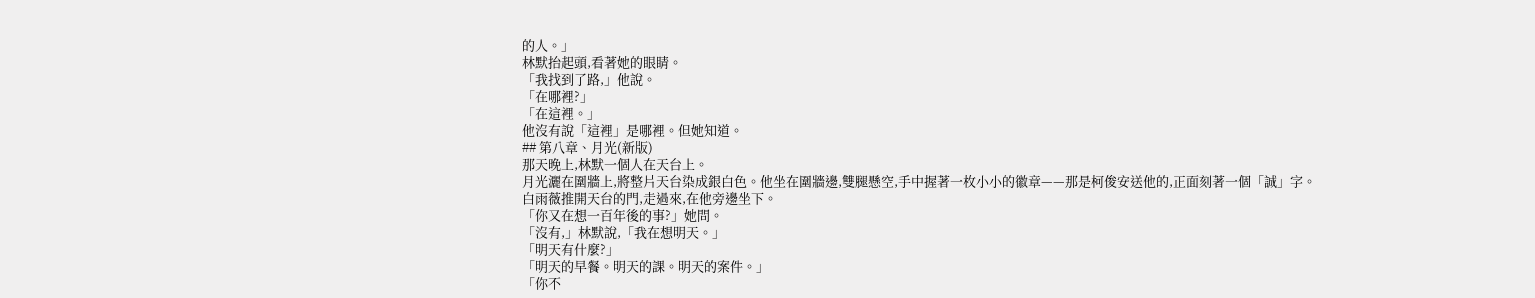的人。」
林默抬起頭,看著她的眼睛。
「我找到了路,」他說。
「在哪裡?」
「在這裡。」
他沒有說「這裡」是哪裡。但她知道。
## 第八章、月光(新版)
那天晚上,林默一個人在天台上。
月光灑在圍牆上,將整片天台染成銀白色。他坐在圍牆邊,雙腿懸空,手中握著一枚小小的徽章——那是柯俊安送他的,正面刻著一個「誠」字。
白雨薇推開天台的門,走過來,在他旁邊坐下。
「你又在想一百年後的事?」她問。
「沒有,」林默說,「我在想明天。」
「明天有什麼?」
「明天的早餐。明天的課。明天的案件。」
「你不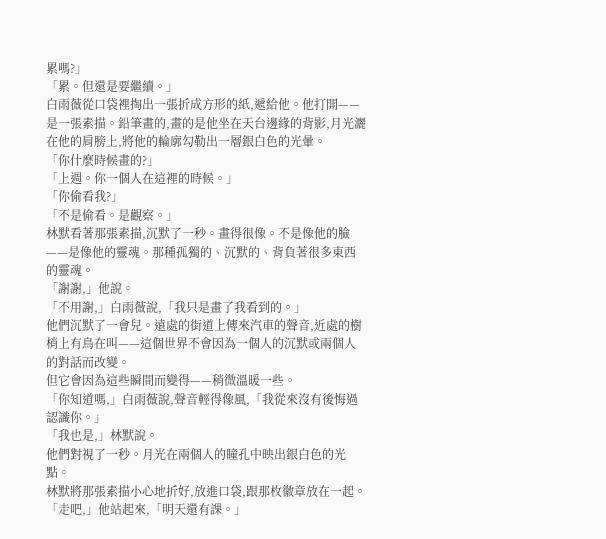累嗎?」
「累。但還是要繼續。」
白雨薇從口袋裡掏出一張折成方形的紙,遞給他。他打開——是一張素描。鉛筆畫的,畫的是他坐在天台邊緣的背影,月光灑在他的肩膀上,將他的輪廓勾勒出一層銀白色的光暈。
「你什麼時候畫的?」
「上週。你一個人在這裡的時候。」
「你偷看我?」
「不是偷看。是觀察。」
林默看著那張素描,沉默了一秒。畫得很像。不是像他的臉——是像他的靈魂。那種孤獨的、沉默的、背負著很多東西的靈魂。
「謝謝,」他說。
「不用謝,」白雨薇說,「我只是畫了我看到的。」
他們沉默了一會兒。遠處的街道上傳來汽車的聲音,近處的樹梢上有鳥在叫——這個世界不會因為一個人的沉默或兩個人的對話而改變。
但它會因為這些瞬間而變得——稍微溫暖一些。
「你知道嗎,」白雨薇說,聲音輕得像風,「我從來沒有後悔過認識你。」
「我也是,」林默說。
他們對視了一秒。月光在兩個人的瞳孔中映出銀白色的光點。
林默將那張素描小心地折好,放進口袋,跟那枚徽章放在一起。
「走吧,」他站起來,「明天還有課。」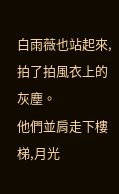白雨薇也站起來,拍了拍風衣上的灰塵。
他們並肩走下樓梯,月光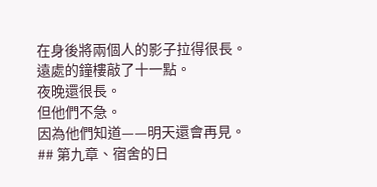在身後將兩個人的影子拉得很長。
遠處的鐘樓敲了十一點。
夜晚還很長。
但他們不急。
因為他們知道——明天還會再見。
## 第九章、宿舍的日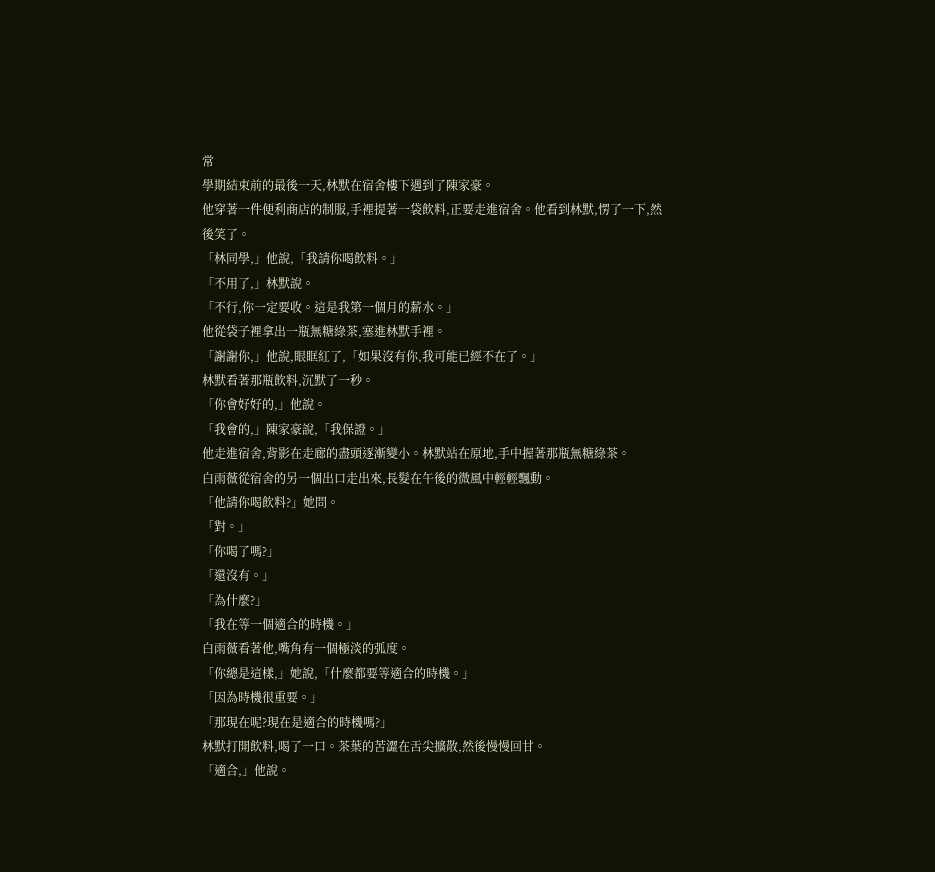常
學期結束前的最後一天,林默在宿舍樓下遇到了陳家豪。
他穿著一件便利商店的制服,手裡提著一袋飲料,正要走進宿舍。他看到林默,愣了一下,然後笑了。
「林同學,」他說,「我請你喝飲料。」
「不用了,」林默說。
「不行,你一定要收。這是我第一個月的薪水。」
他從袋子裡拿出一瓶無糖綠茶,塞進林默手裡。
「謝謝你,」他說,眼眶紅了,「如果沒有你,我可能已經不在了。」
林默看著那瓶飲料,沉默了一秒。
「你會好好的,」他說。
「我會的,」陳家豪說,「我保證。」
他走進宿舍,背影在走廊的盡頭逐漸變小。林默站在原地,手中握著那瓶無糖綠茶。
白雨薇從宿舍的另一個出口走出來,長髮在午後的微風中輕輕飄動。
「他請你喝飲料?」她問。
「對。」
「你喝了嗎?」
「還沒有。」
「為什麼?」
「我在等一個適合的時機。」
白雨薇看著他,嘴角有一個極淡的弧度。
「你總是這樣,」她說,「什麼都要等適合的時機。」
「因為時機很重要。」
「那現在呢?現在是適合的時機嗎?」
林默打開飲料,喝了一口。茶葉的苦澀在舌尖擴散,然後慢慢回甘。
「適合,」他說。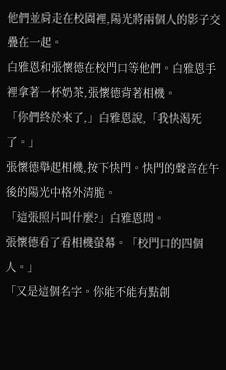他們並肩走在校園裡,陽光將兩個人的影子交疊在一起。
白雅恩和張懷德在校門口等他們。白雅恩手裡拿著一杯奶茶,張懷德背著相機。
「你們終於來了,」白雅恩說,「我快渴死了。」
張懷德舉起相機,按下快門。快門的聲音在午後的陽光中格外清脆。
「這張照片叫什麼?」白雅恩問。
張懷德看了看相機螢幕。「校門口的四個人。」
「又是這個名字。你能不能有點創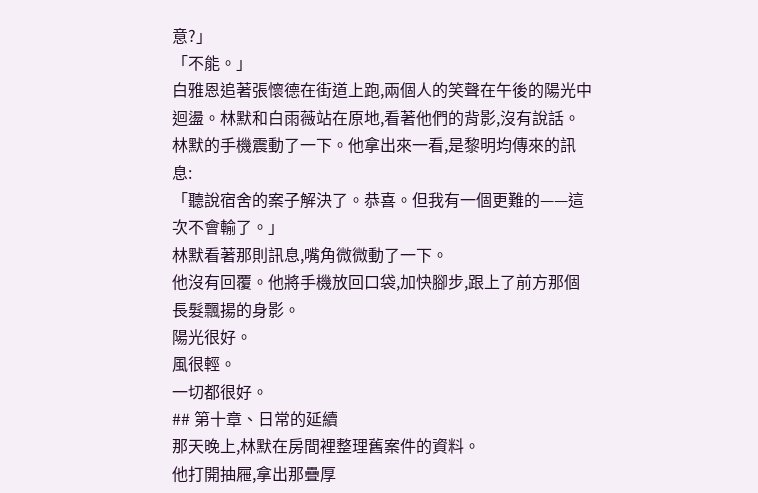意?」
「不能。」
白雅恩追著張懷德在街道上跑,兩個人的笑聲在午後的陽光中迴盪。林默和白雨薇站在原地,看著他們的背影,沒有說話。
林默的手機震動了一下。他拿出來一看,是黎明均傳來的訊息:
「聽說宿舍的案子解決了。恭喜。但我有一個更難的——這次不會輸了。」
林默看著那則訊息,嘴角微微動了一下。
他沒有回覆。他將手機放回口袋,加快腳步,跟上了前方那個長髮飄揚的身影。
陽光很好。
風很輕。
一切都很好。
## 第十章、日常的延續
那天晚上,林默在房間裡整理舊案件的資料。
他打開抽屜,拿出那疊厚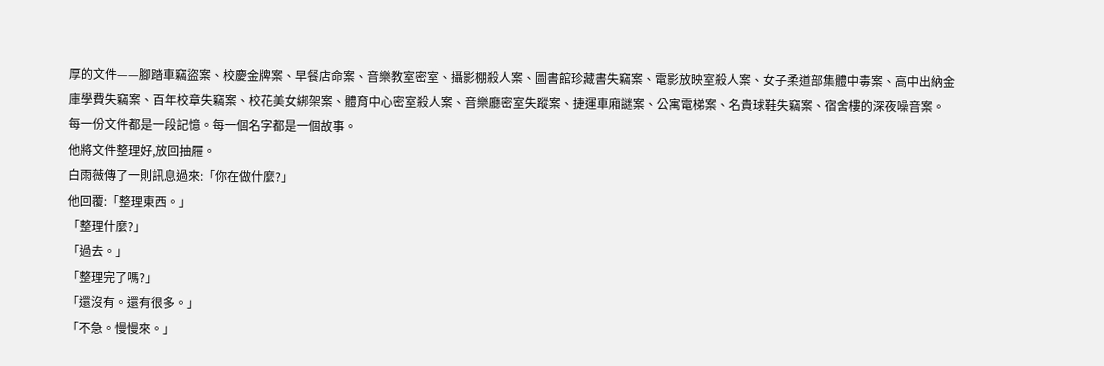厚的文件——腳踏車竊盜案、校慶金牌案、早餐店命案、音樂教室密室、攝影棚殺人案、圖書館珍藏書失竊案、電影放映室殺人案、女子柔道部集體中毒案、高中出納金庫學費失竊案、百年校章失竊案、校花美女綁架案、體育中心密室殺人案、音樂廳密室失蹤案、捷運車廂謎案、公寓電梯案、名貴球鞋失竊案、宿舍樓的深夜噪音案。
每一份文件都是一段記憶。每一個名字都是一個故事。
他將文件整理好,放回抽屜。
白雨薇傳了一則訊息過來:「你在做什麼?」
他回覆:「整理東西。」
「整理什麼?」
「過去。」
「整理完了嗎?」
「還沒有。還有很多。」
「不急。慢慢來。」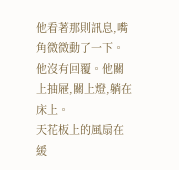他看著那則訊息,嘴角微微動了一下。
他沒有回覆。他關上抽屜,關上燈,躺在床上。
天花板上的風扇在緩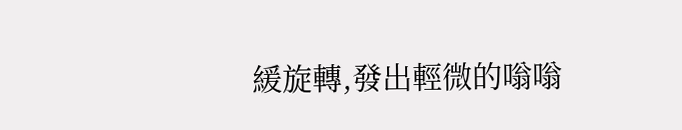緩旋轉,發出輕微的嗡嗡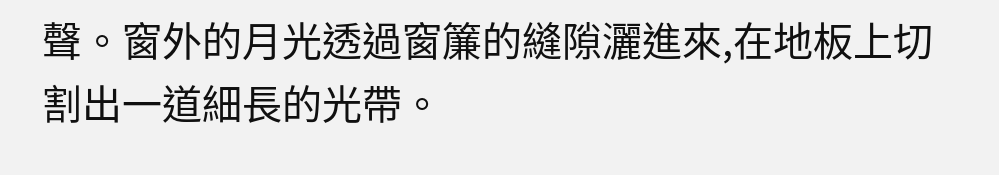聲。窗外的月光透過窗簾的縫隙灑進來,在地板上切割出一道細長的光帶。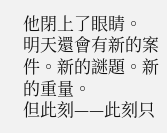他閉上了眼睛。
明天還會有新的案件。新的謎題。新的重量。
但此刻——此刻只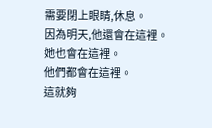需要閉上眼睛,休息。
因為明天,他還會在這裡。
她也會在這裡。
他們都會在這裡。
這就夠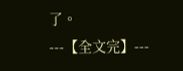了。
---【全文完】---